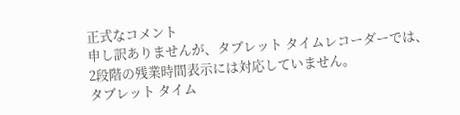正式なコメント
申し訳ありませんが、タブレット タイムレコーダーでは、
2段階の残業時間表示には対応していません。
タブレット タイム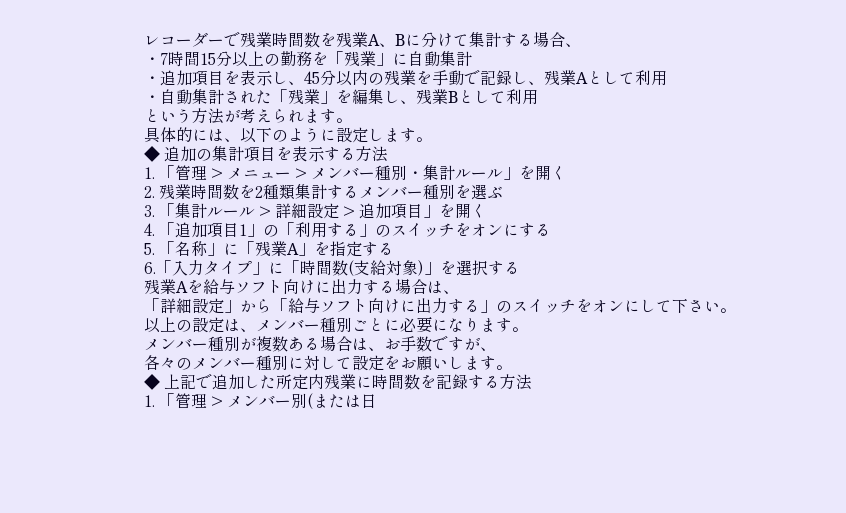レコーダーで残業時間数を残業A、Bに分けて集計する場合、
・7時間15分以上の勤務を「残業」に自動集計
・追加項目を表示し、45分以内の残業を手動で記録し、残業Aとして利用
・自動集計された「残業」を編集し、残業Bとして利用
という方法が考えられます。
具体的には、以下のように設定します。
◆ 追加の集計項目を表示する方法
1. 「管理 > メニュー > メンバー種別・集計ルール」を開く
2. 残業時間数を2種類集計するメンバー種別を選ぶ
3. 「集計ルール > 詳細設定 > 追加項目」を開く
4. 「追加項目1」の「利用する」のスイッチをオンにする
5. 「名称」に「残業A」を指定する
6.「入力タイプ」に「時間数(支給対象)」を選択する
残業Aを給与ソフト向けに出力する場合は、
「詳細設定」から「給与ソフト向けに出力する」のスイッチをオンにして下さい。
以上の設定は、メンバー種別ごとに必要になります。
メンバー種別が複数ある場合は、お手数ですが、
各々のメンバー種別に対して設定をお願いします。
◆ 上記で追加した所定内残業に時間数を記録する方法
1. 「管理 > メンバー別(または日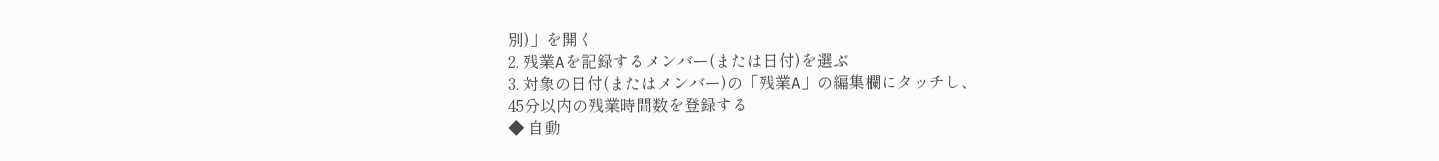別)」を開く
2. 残業Aを記録するメンバー(または日付)を選ぶ
3. 対象の日付(またはメンバー)の「残業A」の編集欄にタッチし、
45分以内の残業時間数を登録する
◆ 自動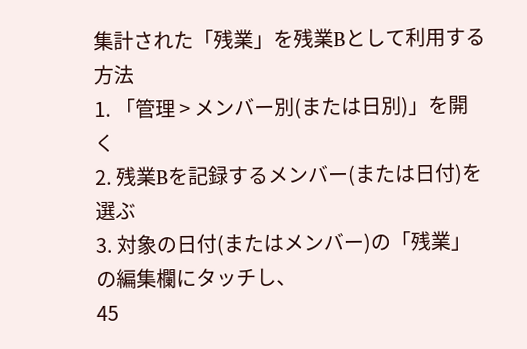集計された「残業」を残業Bとして利用する方法
1. 「管理 > メンバー別(または日別)」を開く
2. 残業Bを記録するメンバー(または日付)を選ぶ
3. 対象の日付(またはメンバー)の「残業」の編集欄にタッチし、
45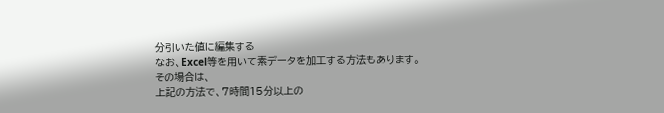分引いた値に編集する
なお、Excel等を用いて素データを加工する方法もあります。
その場合は、
上記の方法で、7時間15分以上の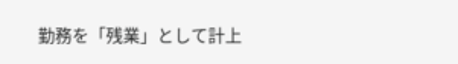勤務を「残業」として計上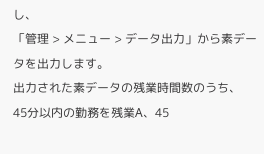し、
「管理 > メニュー > データ出力」から素データを出力します。
出力された素データの残業時間数のうち、
45分以内の勤務を残業A、45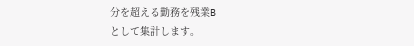分を超える勤務を残業B
として集計します。